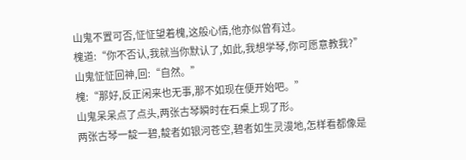山鬼不置可否,怔怔望着槐,这般心情,他亦似曾有过。
槐道:“你不否认,我就当你默认了,如此,我想学琴,你可愿意教我?”
山鬼怔怔回神,回:“自然。”
槐:“那好,反正闲来也无事,那不如现在便开始吧。”
山鬼呆呆点了点头,两张古琴瞬时在石桌上现了形。
两张古琴一靛一碧,靛者如银河苍空,碧者如生灵漫地,怎样看都像是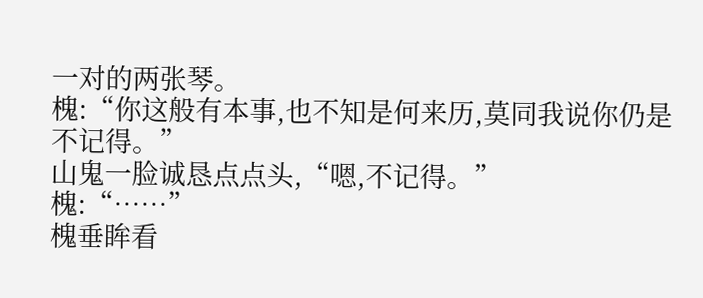一对的两张琴。
槐:“你这般有本事,也不知是何来历,莫同我说你仍是不记得。”
山鬼一脸诚恳点点头,“嗯,不记得。”
槐:“……”
槐垂眸看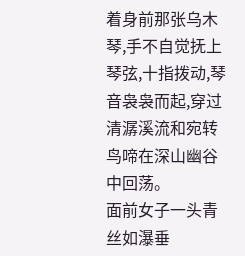着身前那张乌木琴,手不自觉抚上琴弦,十指拨动,琴音袅袅而起,穿过清潺溪流和宛转鸟啼在深山幽谷中回荡。
面前女子一头青丝如瀑垂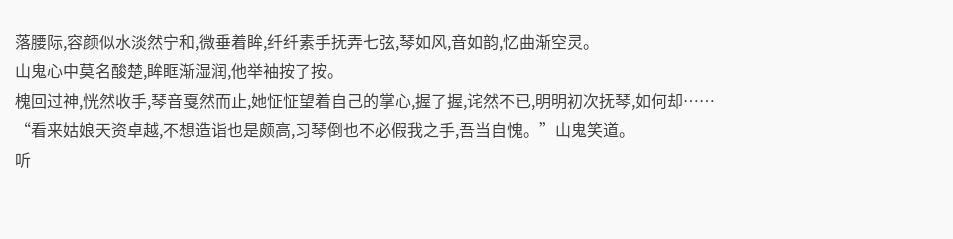落腰际,容颜似水淡然宁和,微垂着眸,纤纤素手抚弄七弦,琴如风,音如韵,忆曲渐空灵。
山鬼心中莫名酸楚,眸眶渐湿润,他举袖按了按。
槐回过神,恍然收手,琴音戛然而止,她怔怔望着自己的掌心,握了握,诧然不已,明明初次抚琴,如何却……
“看来姑娘天资卓越,不想造诣也是颇高,习琴倒也不必假我之手,吾当自愧。”山鬼笑道。
听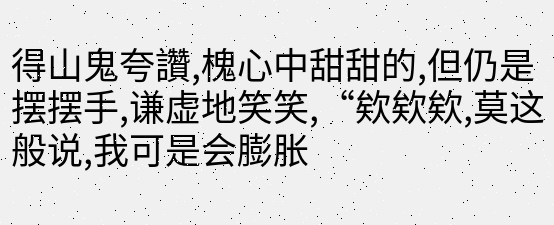得山鬼夸讚,槐心中甜甜的,但仍是摆摆手,谦虚地笑笑,“欸欸欸,莫这般说,我可是会膨胀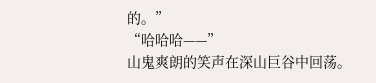的。”
“哈哈哈——”
山鬼爽朗的笑声在深山巨谷中回荡。